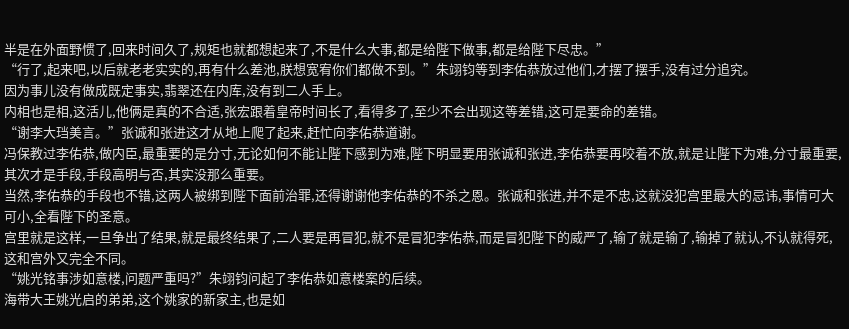半是在外面野惯了,回来时间久了,规矩也就都想起来了,不是什么大事,都是给陛下做事,都是给陛下尽忠。”
“行了,起来吧,以后就老老实实的,再有什么差池,朕想宽宥你们都做不到。”朱翊钧等到李佑恭放过他们,才摆了摆手,没有过分追究。
因为事儿没有做成既定事实,翡翠还在内库,没有到二人手上。
内相也是相,这活儿,他俩是真的不合适,张宏跟着皇帝时间长了,看得多了,至少不会出现这等差错,这可是要命的差错。
“谢李大珰美言。”张诚和张进这才从地上爬了起来,赶忙向李佑恭道谢。
冯保教过李佑恭,做内臣,最重要的是分寸,无论如何不能让陛下感到为难,陛下明显要用张诚和张进,李佑恭要再咬着不放,就是让陛下为难,分寸最重要,其次才是手段,手段高明与否,其实没那么重要。
当然,李佑恭的手段也不错,这两人被绑到陛下面前治罪,还得谢谢他李佑恭的不杀之恩。张诚和张进,并不是不忠,这就没犯宫里最大的忌讳,事情可大可小,全看陛下的圣意。
宫里就是这样,一旦争出了结果,就是最终结果了,二人要是再冒犯,就不是冒犯李佑恭,而是冒犯陛下的威严了,输了就是输了,输掉了就认,不认就得死,这和宫外又完全不同。
“姚光铭事涉如意楼,问题严重吗?”朱翊钧问起了李佑恭如意楼案的后续。
海带大王姚光启的弟弟,这个姚家的新家主,也是如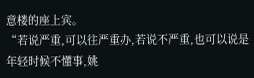意楼的座上宾。
“若说严重,可以往严重办,若说不严重,也可以说是年轻时候不懂事,姚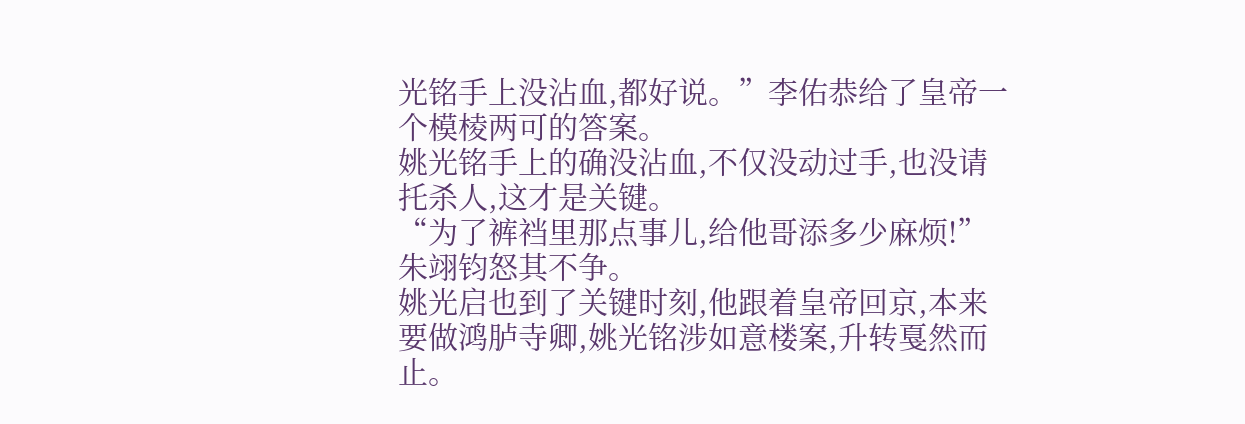光铭手上没沾血,都好说。”李佑恭给了皇帝一个模棱两可的答案。
姚光铭手上的确没沾血,不仅没动过手,也没请托杀人,这才是关键。
“为了裤裆里那点事儿,给他哥添多少麻烦!”朱翊钧怒其不争。
姚光启也到了关键时刻,他跟着皇帝回京,本来要做鸿胪寺卿,姚光铭涉如意楼案,升转戛然而止。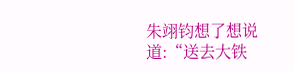朱翊钧想了想说道:“送去大铁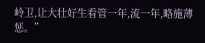岭卫,让大壮好生看管一年,流一年,略施薄惩。”